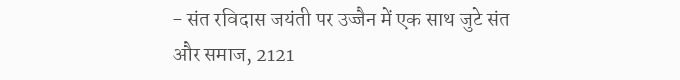- संत रविदास जयंती पर उज्जैन में एक साथ जुटे संत और समाज, 2121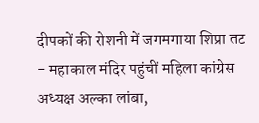दीपकों की रोशनी में जगमगाया शिप्रा तट
- महाकाल मंदिर पहुंचीं महिला कांग्रेस अध्यक्ष अल्का लांबा,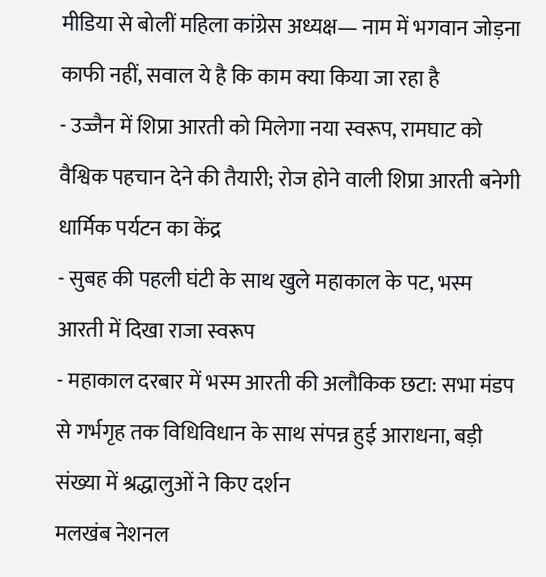मीडिया से बोलीं महिला कांग्रेस अध्यक्ष— नाम में भगवान जोड़ना काफी नहीं, सवाल ये है कि काम क्या किया जा रहा है
- उज्जैन में शिप्रा आरती को मिलेगा नया स्वरूप, रामघाट को वैश्विक पहचान देने की तैयारी; रोज होने वाली शिप्रा आरती बनेगी धार्मिक पर्यटन का केंद्र
- सुबह की पहली घंटी के साथ खुले महाकाल के पट, भस्म आरती में दिखा राजा स्वरूप
- महाकाल दरबार में भस्म आरती की अलौकिक छटा: सभा मंडप से गर्भगृह तक विधिविधान के साथ संपन्न हुई आराधना, बड़ी संख्या में श्रद्धालुओं ने किए दर्शन
मलखंब नेशनल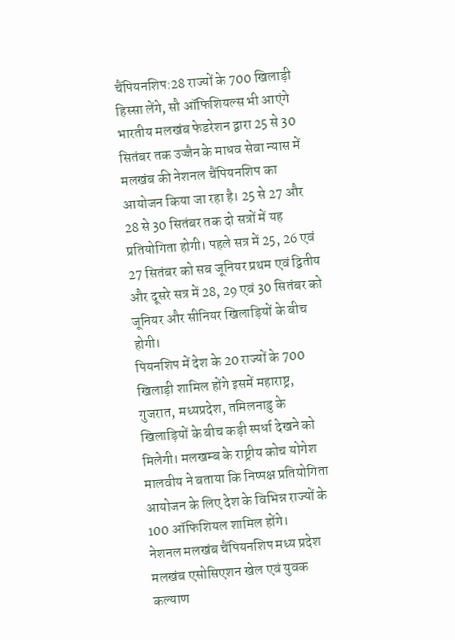चैंपियनशिप:28 राज्यों के 700 खिलाड़ी हिस्सा लेंगे, सौ ऑफिशियल्स भी आएंगे
भारतीय मलखंब फेडरेशन द्वारा 25 से 30 सितंबर तक उज्जैन के माधव सेवा न्यास में मलखंब की नेशनल चैंपियनशिप का आयोजन किया जा रहा है। 25 से 27 और 28 से 30 सितंबर तक दो सत्रों में यह प्रतियोगिता होगी। पहले सत्र में 25, 26 एवं 27 सितंबर को सब जूनियर प्रथम एवं द्वितीय और दूसरे सत्र में 28, 29 एवं 30 सितंबर को जूनियर और सीनियर खिलाड़ियों के बीच होगी।
पियनशिप में देश के 20 राज्यों के 700 खिलाड़ी शामिल होंगे इसमें महाराष्ट्र, गुजरात, मध्यप्रदेश, तमिलनाडु के खिलाड़ियों के बीच कड़ी स्पर्धा देखने को मिलेगी। मलखम्ब के राष्ट्रीय कोच योगेश मालवीय ने बताया कि निष्पक्ष प्रतियोगिता आयोजन के लिए देश के विभिन्न राज्यों के 100 ऑफिशियल शामिल होंगे।
नेशनल मलखंब चैंपियनशिप मध्य प्रदेश मलखंब एसोसिएशन खेल एवं युवक कल्याण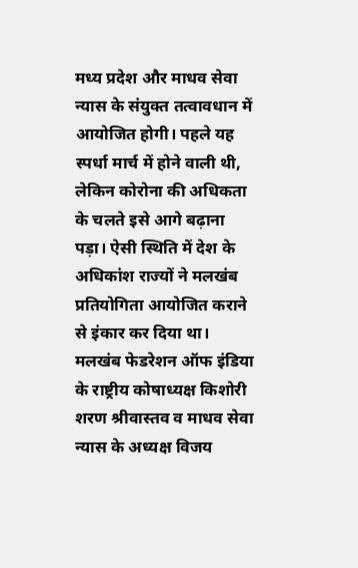मध्य प्रदेश और माधव सेवा न्यास के संयुक्त तत्वावधान में आयोजित होगी। पहले यह स्पर्धा मार्च में होने वाली थी, लेकिन कोरोना की अधिकता के चलते इसे आगे बढ़ाना पड़ा। ऐसी स्थिति में देश के अधिकांश राज्यों ने मलखंब प्रतियोगिता आयोजित कराने से इंकार कर दिया था।
मलखंब फेडरेशन ऑफ इंडिया के राष्ट्रीय कोषाध्यक्ष किशोरी शरण श्रीवास्तव व माधव सेवा न्यास के अध्यक्ष विजय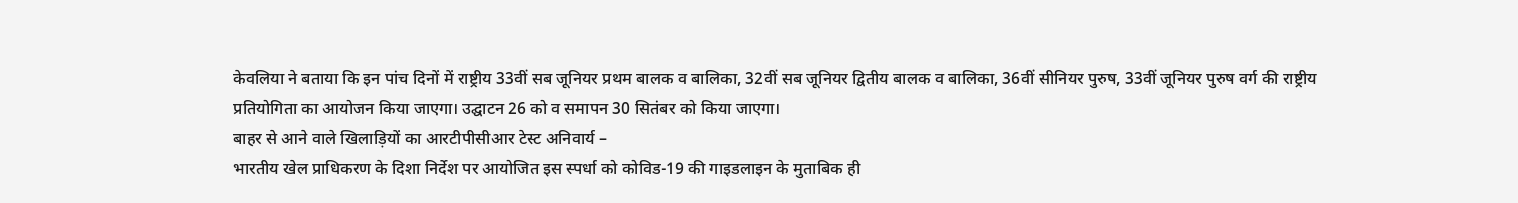केवलिया ने बताया कि इन पांच दिनों में राष्ट्रीय 33वीं सब जूनियर प्रथम बालक व बालिका, 32वीं सब जूनियर द्वितीय बालक व बालिका, 36वीं सीनियर पुरुष, 33वीं जूनियर पुरुष वर्ग की राष्ट्रीय प्रतियोगिता का आयोजन किया जाएगा। उद्घाटन 26 को व समापन 30 सितंबर को किया जाएगा।
बाहर से आने वाले खिलाड़ियों का आरटीपीसीआर टेस्ट अनिवार्य –
भारतीय खेल प्राधिकरण के दिशा निर्देश पर आयोजित इस स्पर्धा को कोविड-19 की गाइडलाइन के मुताबिक ही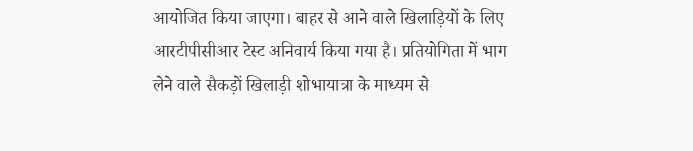आयोजित किया जाएगा। बाहर से आने वाले खिलाड़ियों के लिए आरटीपीसीआर टेस्ट अनिवार्य किया गया है। प्रतियोगिता में भाग लेने वाले सैकड़ों खिलाड़ी शोभायात्रा के माध्यम से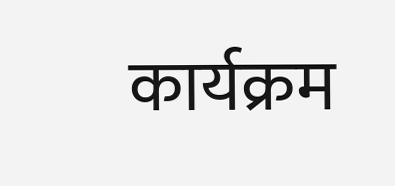कार्यक्रम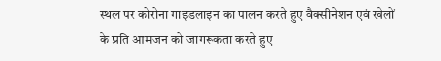स्थल पर कोरोना गाइडलाइन का पालन करते हुए वैक्सीनेशन एवं खेलों के प्रति आमजन को जागरूकता करते हुए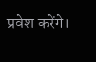प्रवेश करेंगे।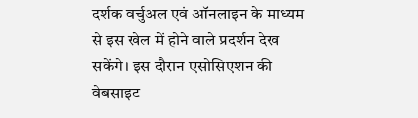दर्शक वर्चुअल एवं ऑनलाइन के माध्यम से इस खेल में होने वाले प्रदर्शन देख सकेंगे। इस दौरान एसोसिएशन की वेबसाइट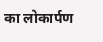का लोकार्पण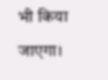भी किया जाएगा।